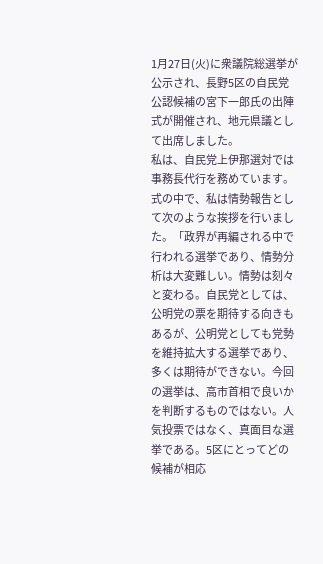1月27日(火)に衆議院総選挙が公示され、長野5区の自民党公認候補の宮下一郎氏の出陣式が開催され、地元県議として出席しました。
私は、自民党上伊那選対では事務長代行を務めています。
式の中で、私は情勢報告として次のような挨拶を行いました。「政界が再編される中で行われる選挙であり、情勢分析は大変難しい。情勢は刻々と変わる。自民党としては、公明党の票を期待する向きもあるが、公明党としても党勢を維持拡大する選挙であり、多くは期待ができない。今回の選挙は、高市首相で良いかを判断するものではない。人気投票ではなく、真面目な選挙である。5区にとってどの候補が相応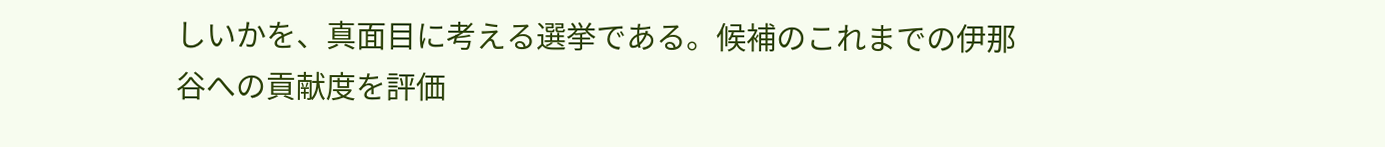しいかを、真面目に考える選挙である。候補のこれまでの伊那谷への貢献度を評価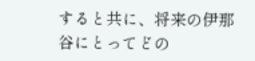すると共に、将来の伊那谷にとってどの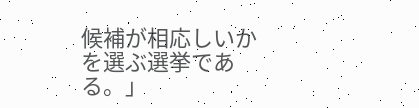候補が相応しいかを選ぶ選挙である。」